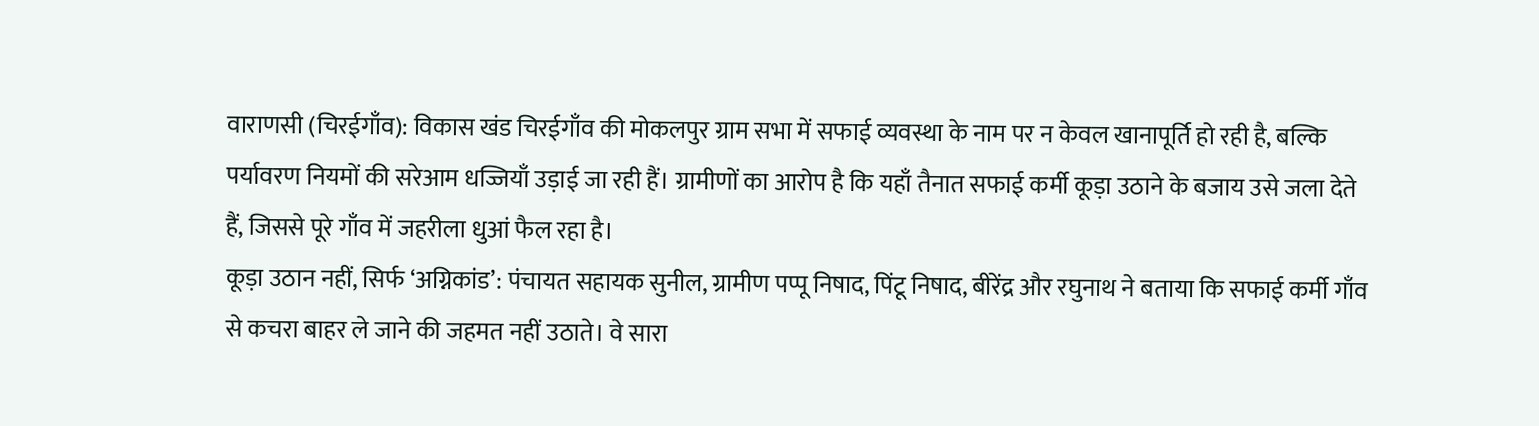वाराणसी (चिरईगाँव): विकास खंड चिरईगाँव की मोकलपुर ग्राम सभा में सफाई व्यवस्था के नाम पर न केवल खानापूर्ति हो रही है, बल्कि पर्यावरण नियमों की सरेआम धज्जियाँ उड़ाई जा रही हैं। ग्रामीणों का आरोप है कि यहाँ तैनात सफाई कर्मी कूड़ा उठाने के बजाय उसे जला देते हैं, जिससे पूरे गाँव में जहरीला धुआं फैल रहा है।
कूड़ा उठान नहीं, सिर्फ ‘अग्निकांड’: पंचायत सहायक सुनील, ग्रामीण पप्पू निषाद, पिंटू निषाद, बीरेंद्र और रघुनाथ ने बताया कि सफाई कर्मी गाँव से कचरा बाहर ले जाने की जहमत नहीं उठाते। वे सारा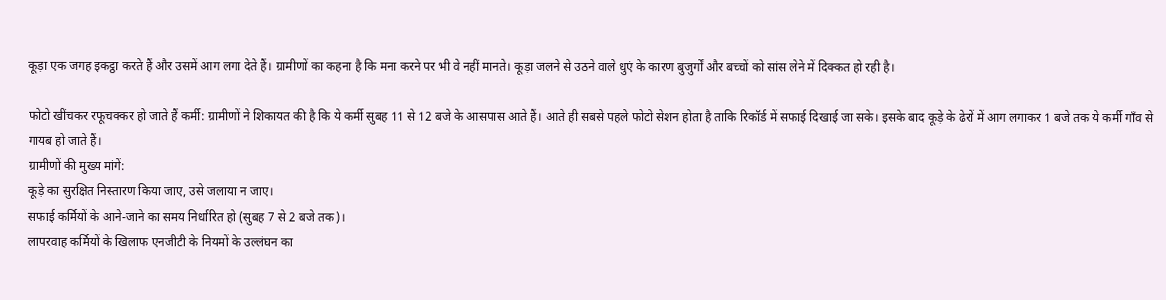कूड़ा एक जगह इकट्ठा करते हैं और उसमें आग लगा देते हैं। ग्रामीणों का कहना है कि मना करने पर भी वे नहीं मानते। कूड़ा जलने से उठने वाले धुएं के कारण बुजुर्गों और बच्चों को सांस लेने में दिक्कत हो रही है।

फोटो खींचकर रफूचक्कर हो जाते हैं कर्मी: ग्रामीणों ने शिकायत की है कि ये कर्मी सुबह 11 से 12 बजे के आसपास आते हैं। आते ही सबसे पहले फोटो सेशन होता है ताकि रिकॉर्ड में सफाई दिखाई जा सके। इसके बाद कूड़े के ढेरों में आग लगाकर 1 बजे तक ये कर्मी गाँव से गायब हो जाते हैं।
ग्रामीणों की मुख्य मांगें:
कूड़े का सुरक्षित निस्तारण किया जाए, उसे जलाया न जाए।
सफाई कर्मियों के आने-जाने का समय निर्धारित हो (सुबह 7 से 2 बजे तक)।
लापरवाह कर्मियों के खिलाफ एनजीटी के नियमों के उल्लंघन का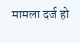मामला दर्ज हो